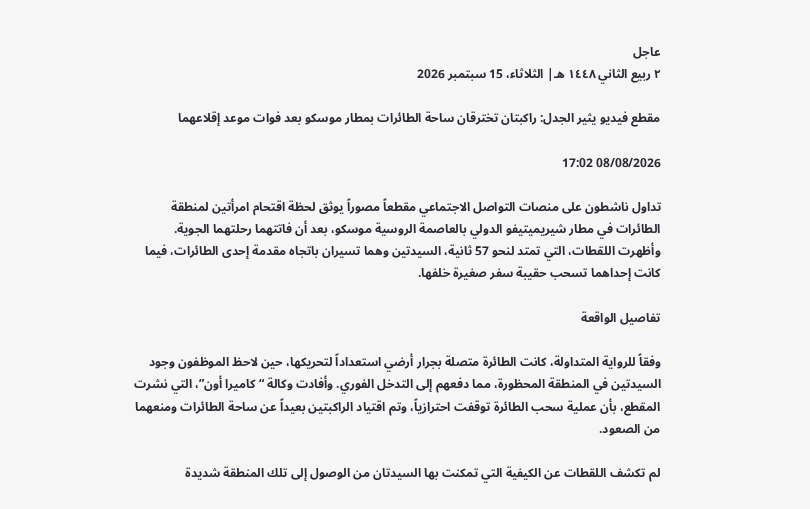عاجل
٢ ربيع الثاني ١٤٤٨ هـ| الثلاثاء، 15 سبتمبر 2026

مقطع فيديو يثير الجدل: راكبتان تخترقان ساحة الطائرات بمطار موسكو بعد فوات موعد إقلاعهما

08/08/2026 17:02

تداول ناشطون على منصات التواصل الاجتماعي مقطعاً مصوراً يوثق لحظة اقتحام امرأتين لمنطقة الطائرات في مطار شيريميتيفو الدولي بالعاصمة الروسية موسكو، بعد أن فاتتهما رحلتهما الجوية. وأظهرت اللقطات، التي تمتد لنحو 57 ثانية، السيدتين وهما تسيران باتجاه مقدمة إحدى الطائرات، فيما كانت إحداهما تسحب حقيبة سفر صغيرة خلفها.

تفاصيل الواقعة

وفقاً للرواية المتداولة، كانت الطائرة متصلة بجرار أرضي استعداداً لتحريكها، حين لاحظ الموظفون وجود السيدتين في المنطقة المحظورة، مما دفعهم إلى التدخل الفوري. وأفادت وكالة “كاميرا أون”، التي نشرت المقطع، بأن عملية سحب الطائرة توقفت احترازياً، وتم اقتياد الراكبتين بعيداً عن ساحة الطائرات ومنعهما من الصعود.

لم تكشف اللقطات عن الكيفية التي تمكنت بها السيدتان من الوصول إلى تلك المنطقة شديدة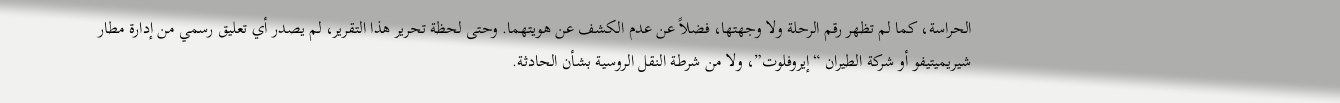الحراسة، كما لم تظهر رقم الرحلة ولا وجهتها، فضلاً عن عدم الكشف عن هويتهما. وحتى لحظة تحرير هذا التقرير، لم يصدر أي تعليق رسمي من إدارة مطار شيريميتيفو أو شركة الطيران “إيروفلوت”، ولا من شرطة النقل الروسية بشأن الحادثة.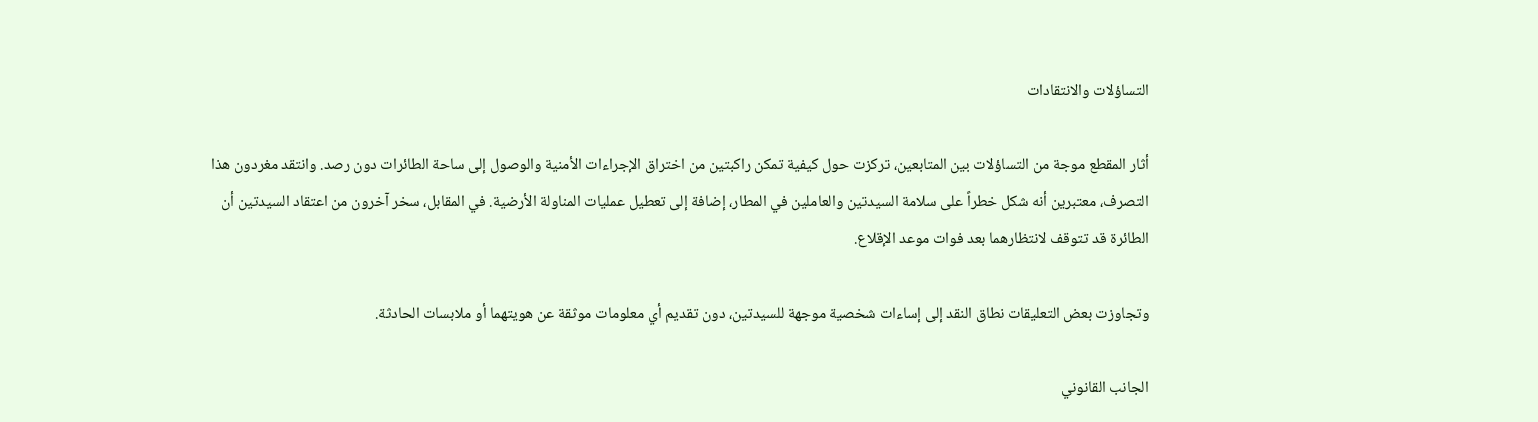التساؤلات والانتقادات

أثار المقطع موجة من التساؤلات بين المتابعين، تركزت حول كيفية تمكن راكبتين من اختراق الإجراءات الأمنية والوصول إلى ساحة الطائرات دون رصد. وانتقد مغردون هذا التصرف، معتبرين أنه شكل خطراً على سلامة السيدتين والعاملين في المطار، إضافة إلى تعطيل عمليات المناولة الأرضية. في المقابل، سخر آخرون من اعتقاد السيدتين أن الطائرة قد تتوقف لانتظارهما بعد فوات موعد الإقلاع.

وتجاوزت بعض التعليقات نطاق النقد إلى إساءات شخصية موجهة للسيدتين، دون تقديم أي معلومات موثقة عن هويتهما أو ملابسات الحادثة.

الجانب القانوني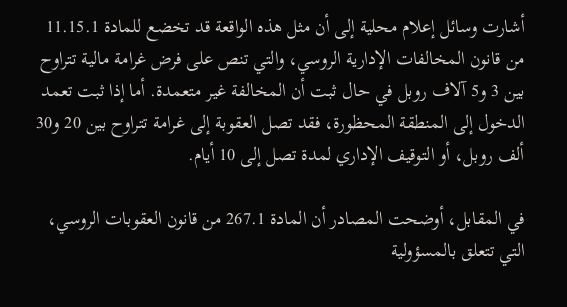أشارت وسائل إعلام محلية إلى أن مثل هذه الواقعة قد تخضع للمادة 11.15.1 من قانون المخالفات الإدارية الروسي، والتي تنص على فرض غرامة مالية تتراوح بين 3 و5 آلاف روبل في حال ثبت أن المخالفة غير متعمدة. أما إذا ثبت تعمد الدخول إلى المنطقة المحظورة، فقد تصل العقوبة إلى غرامة تتراوح بين 20 و30 ألف روبل، أو التوقيف الإداري لمدة تصل إلى 10 أيام.

في المقابل، أوضحت المصادر أن المادة 267.1 من قانون العقوبات الروسي، التي تتعلق بالمسؤولية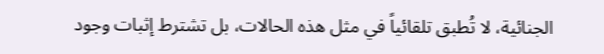الجنائية، لا تُطبق تلقائياً في مثل هذه الحالات، بل تشترط إثبات وجود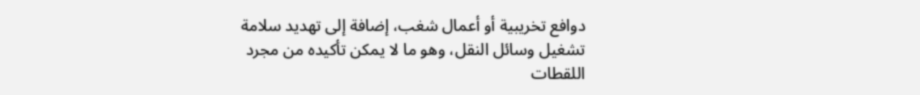دوافع تخريبية أو أعمال شغب، إضافة إلى تهديد سلامة تشغيل وسائل النقل، وهو ما لا يمكن تأكيده من مجرد اللقطات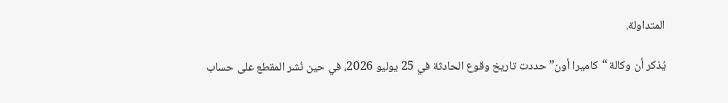المتداولة.

يُذكر أن وكالة “كاميرا أون” حددت تاريخ وقوع الحادثة في 25 يوليو 2026، في حين نُشر المقطع على حساب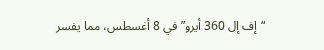“إف إل 360 أيرو” في 8 أغسطس، مما يفسر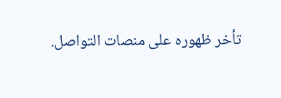تأخر ظهوره على منصات التواصل.